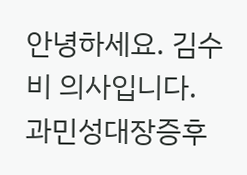안녕하세요. 김수비 의사입니다.
과민성대장증후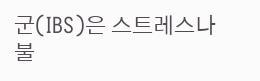군(IBS)은 스트레스나 불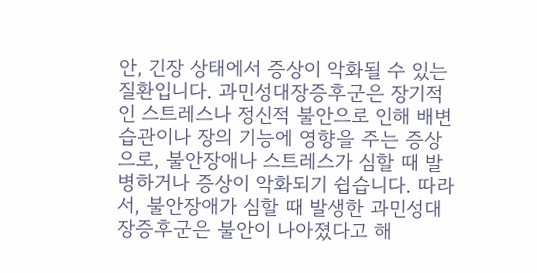안, 긴장 상태에서 증상이 악화될 수 있는 질환입니다. 과민성대장증후군은 장기적인 스트레스나 정신적 불안으로 인해 배변 습관이나 장의 기능에 영향을 주는 증상으로, 불안장애나 스트레스가 심할 때 발병하거나 증상이 악화되기 쉽습니다. 따라서, 불안장애가 심할 때 발생한 과민성대장증후군은 불안이 나아졌다고 해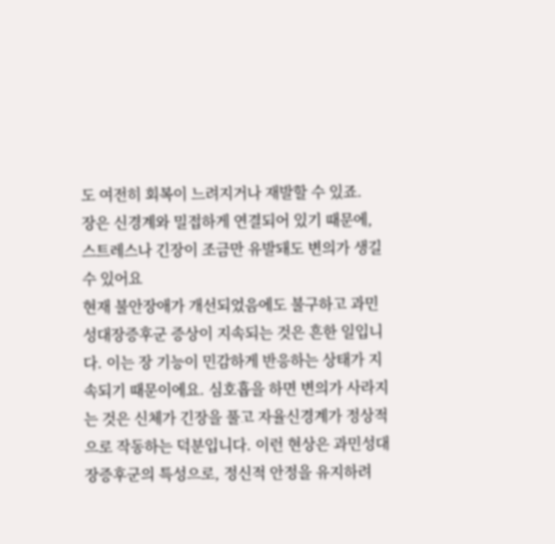도 여전히 회복이 느려지거나 재발할 수 있죠.
장은 신경계와 밀접하게 연결되어 있기 때문에, 스트레스나 긴장이 조금만 유발돼도 변의가 생길 수 있어요
현재 불안장애가 개선되었음에도 불구하고 과민성대장증후군 증상이 지속되는 것은 흔한 일입니다. 이는 장 기능이 민감하게 반응하는 상태가 지속되기 때문이에요. 심호흡을 하면 변의가 사라지는 것은 신체가 긴장을 풀고 자율신경계가 정상적으로 작동하는 덕분입니다. 이런 현상은 과민성대장증후군의 특성으로, 정신적 안정을 유지하려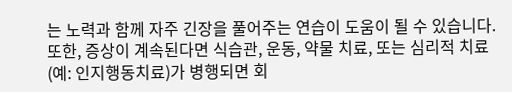는 노력과 함께 자주 긴장을 풀어주는 연습이 도움이 될 수 있습니다.
또한, 증상이 계속된다면 식습관, 운동, 약물 치료, 또는 심리적 치료(예: 인지행동치료)가 병행되면 회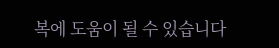복에 도움이 될 수 있습니다